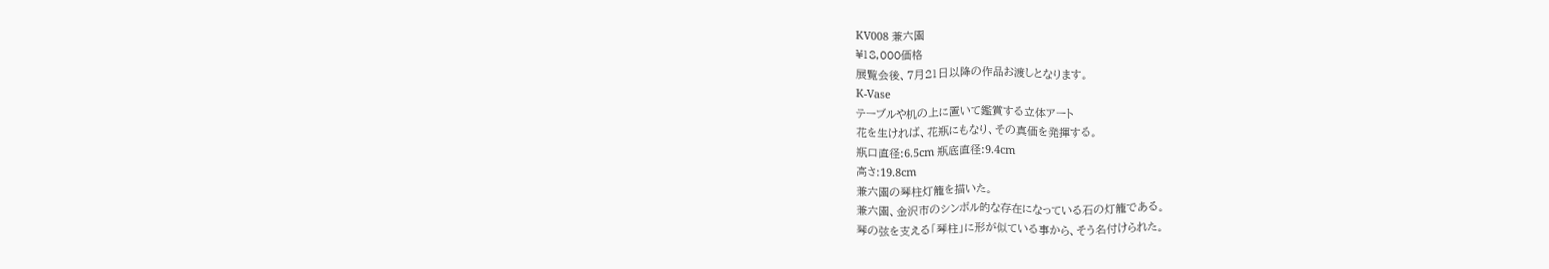KV008 兼六園
¥18,000価格
展覧会後、7月21日以降の作品お渡しとなります。
K-Vase
テーブルや机の上に置いて鑑賞する立体アート
花を生ければ、花瓶にもなり、その真価を発揮する。
瓶口直径:6.5cm 瓶底直径:9.4cm
高さ:19.8cm
兼六園の琴柱灯籠を描いた。
兼六園、金沢市のシンボル的な存在になっている石の灯籠である。
琴の弦を支える「琴柱」に形が似ている事から、そう名付けられた。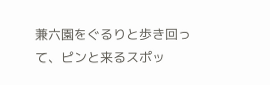兼六園をぐるりと歩き回って、ピンと来るスポッ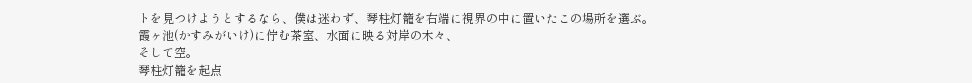トを見つけようとするなら、僕は迷わず、琴柱灯籠を右端に視界の中に置いたこの場所を選ぶ。
霞ヶ池(かすみがいけ)に佇む茶室、水面に映る対岸の木々、
そして空。
琴柱灯籠を起点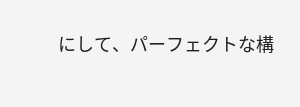にして、パーフェクトな構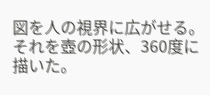図を人の視界に広がせる。
それを壺の形状、360度に描いた。